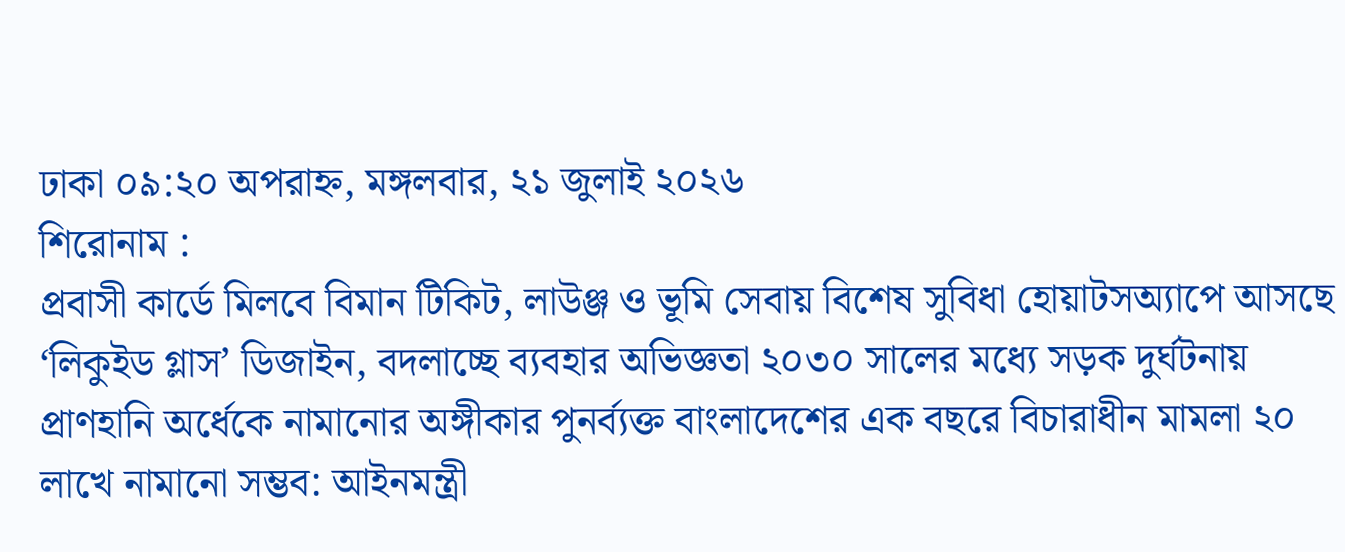ঢাকা ০৯:২০ অপরাহ্ন, মঙ্গলবার, ২১ জুলাই ২০২৬
শিরোনাম :
প্রবাসী কার্ডে মিলবে বিমান টিকিট, লাউঞ্জ ও ভূমি সেবায় বিশেষ সুবিধা হোয়াটসঅ্যাপে আসছে ‘লিকুইড গ্লাস’ ডিজাইন, বদলাচ্ছে ব্যবহার অভিজ্ঞতা ২০৩০ সালের মধ্যে সড়ক দুর্ঘটনায় প্রাণহানি অর্ধেকে নামানোর অঙ্গীকার পুনর্ব্যক্ত বাংলাদেশের এক বছরে বিচারাধীন মামলা ২০ লাখে নামানো সম্ভব: আইনমন্ত্রী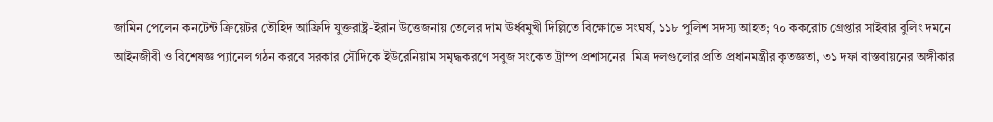জামিন পেলেন কনটেন্ট ক্রিয়েটর তৌহিদ আফ্রিদি যুক্তরাষ্ট্র-ইরান উত্তেজনায় তেলের দাম ঊর্ধ্বমুখী দিল্লিতে বিক্ষোভে সংঘর্ষ, ১১৮ পুলিশ সদস্য আহত; ৭০ ককরোচ গ্রেপ্তার সাইবার বুলিং দমনে আইনজীবী ও বিশেষজ্ঞ প্যানেল গঠন করবে সরকার সৌদিকে ইউরেনিয়াম সমৃদ্ধকরণে সবুজ সংকেত ট্রাম্প প্রশাসনের  মিত্র দলগুলোর প্রতি প্রধানমন্ত্রীর কৃতজ্ঞতা, ৩১ দফা বাস্তবায়নের অঙ্গীকার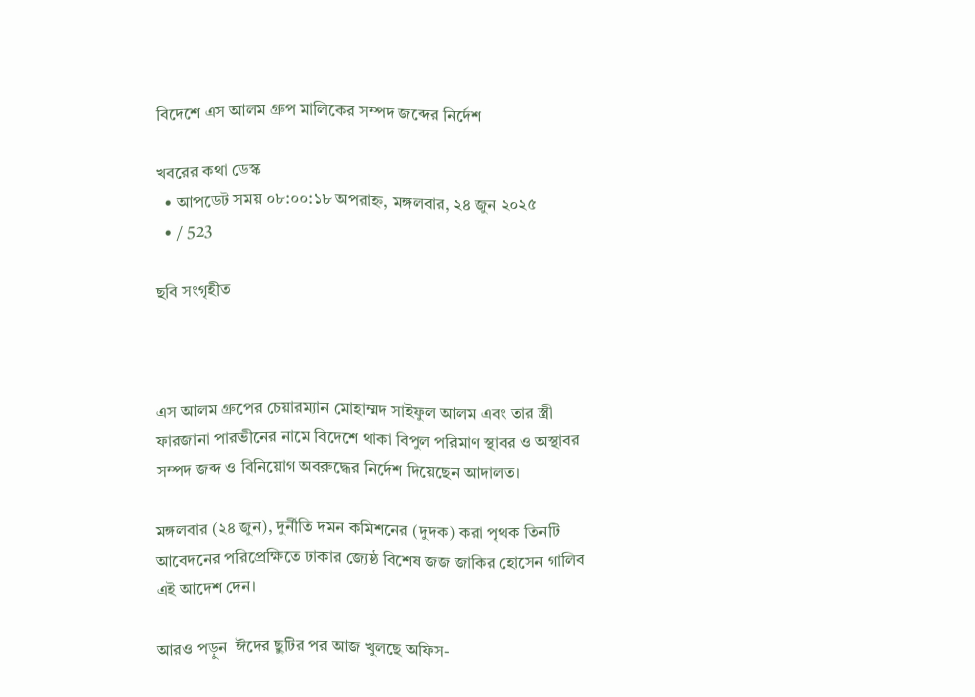বিদেশে এস আলম গ্রুপ মালিকের সম্পদ জব্দের নির্দেশ

খবরের কথা ডেস্ক
  • আপডেট সময় ০৮:০০:১৮ অপরাহ্ন, মঙ্গলবার, ২৪ জুন ২০২৫
  • / 523

ছবি সংগৃহীত



এস আলম গ্রুপের চেয়ারম্যান মোহাম্মদ সাইফুল আলম এবং তার স্ত্রী ফারজানা পারভীনের নামে বিদেশে থাকা বিপুল পরিমাণ স্থাবর ও অস্থাবর সম্পদ জব্দ ও বিনিয়োগ অবরুদ্ধের নির্দেশ দিয়েছেন আদালত।

মঙ্গলবার (২৪ জুন), দুর্নীতি দমন কমিশনের (দুদক) করা পৃথক তিনটি আবেদনের পরিপ্রেক্ষিতে ঢাকার জ্যেষ্ঠ বিশেষ জজ জাকির হোসেন গালিব এই আদেশ দেন।

আরও পড়ুন  ঈদের ছুটির পর আজ খুলছে অফিস-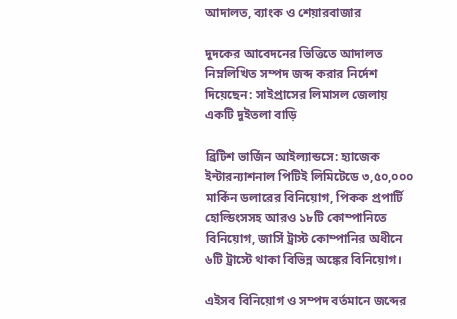আদালত, ব্যাংক ও শেয়ারবাজার

দুদকের আবেদনের ভিত্তিতে আদালত নিম্নলিখিত সম্পদ জব্দ করার নির্দেশ দিয়েছেন: সাইপ্রাসের লিমাসল জেলায় একটি দুইতলা বাড়ি

ব্রিটিশ ভার্জিন আইল্যান্ডসে: হ্যাজেক ইন্টারন্যাশনাল পিটিই লিমিটেডে ৩,৫০,০০০ মার্কিন ডলারের বিনিয়োগ, পিকক প্রপার্টি হোল্ডিংসসহ আরও ১৮টি কোম্পানিতে বিনিয়োগ, জার্সি ট্রাস্ট কোম্পানির অধীনে ৬টি ট্রাস্টে থাকা বিভিন্ন অঙ্কের বিনিয়োগ।

এইসব বিনিয়োগ ও সম্পদ বর্তমানে জব্দের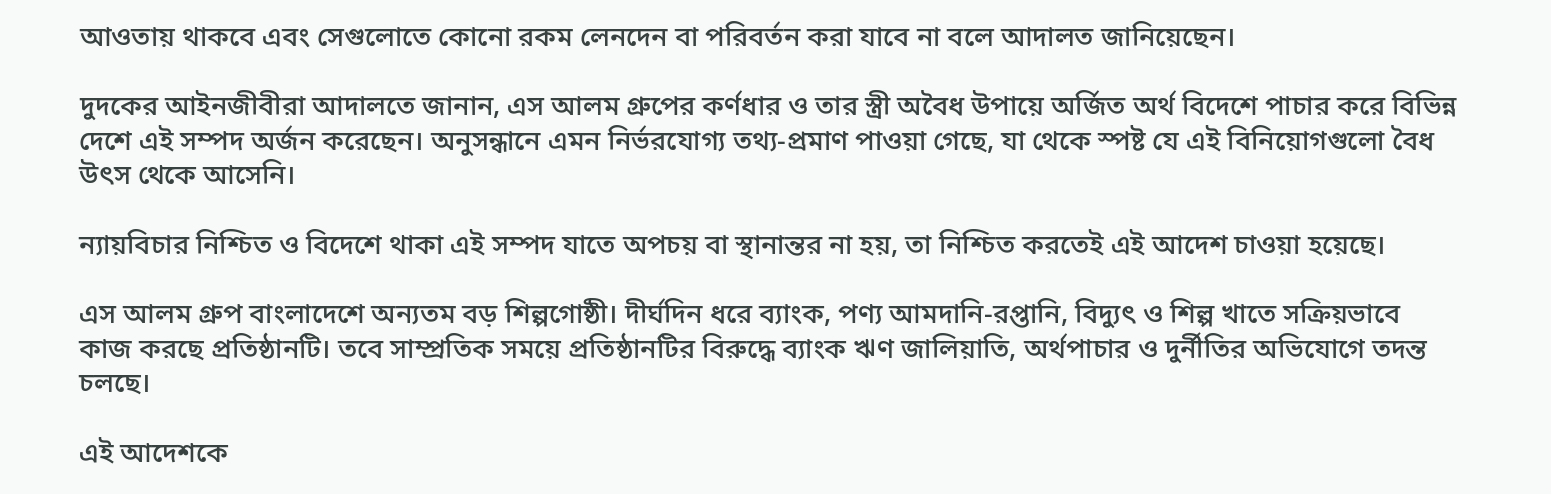আওতায় থাকবে এবং সেগুলোতে কোনো রকম লেনদেন বা পরিবর্তন করা যাবে না বলে আদালত জানিয়েছেন।

দুদকের আইনজীবীরা আদালতে জানান, এস আলম গ্রুপের কর্ণধার ও তার স্ত্রী অবৈধ উপায়ে অর্জিত অর্থ বিদেশে পাচার করে বিভিন্ন দেশে এই সম্পদ অর্জন করেছেন। অনুসন্ধানে এমন নির্ভরযোগ্য তথ্য-প্রমাণ পাওয়া গেছে, যা থেকে স্পষ্ট যে এই বিনিয়োগগুলো বৈধ উৎস থেকে আসেনি।

ন্যায়বিচার নিশ্চিত ও বিদেশে থাকা এই সম্পদ যাতে অপচয় বা স্থানান্তর না হয়, তা নিশ্চিত করতেই এই আদেশ চাওয়া হয়েছে।

এস আলম গ্রুপ বাংলাদেশে অন্যতম বড় শিল্পগোষ্ঠী। দীর্ঘদিন ধরে ব্যাংক, পণ্য আমদানি-রপ্তানি, বিদ্যুৎ ও শিল্প খাতে সক্রিয়ভাবে কাজ করছে প্রতিষ্ঠানটি। তবে সাম্প্রতিক সময়ে প্রতিষ্ঠানটির বিরুদ্ধে ব্যাংক ঋণ জালিয়াতি, অর্থপাচার ও দুর্নীতির অভিযোগে তদন্ত চলছে।

এই আদেশকে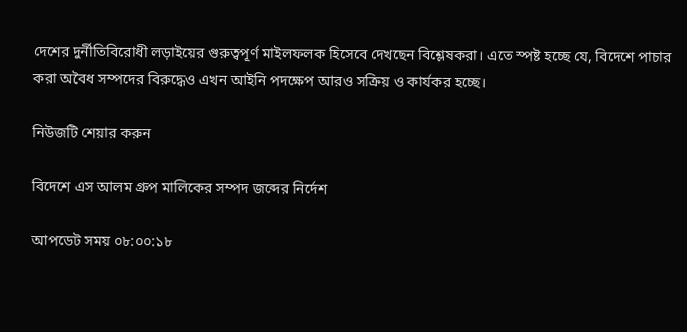দেশের দুর্নীতিবিরোধী লড়াইয়ের গুরুত্বপূর্ণ মাইলফলক হিসেবে দেখছেন বিশ্লেষকরা। এতে স্পষ্ট হচ্ছে যে, বিদেশে পাচার করা অবৈধ সম্পদের বিরুদ্ধেও এখন আইনি পদক্ষেপ আরও সক্রিয় ও কার্যকর হচ্ছে।

নিউজটি শেয়ার করুন

বিদেশে এস আলম গ্রুপ মালিকের সম্পদ জব্দের নির্দেশ

আপডেট সময় ০৮:০০:১৮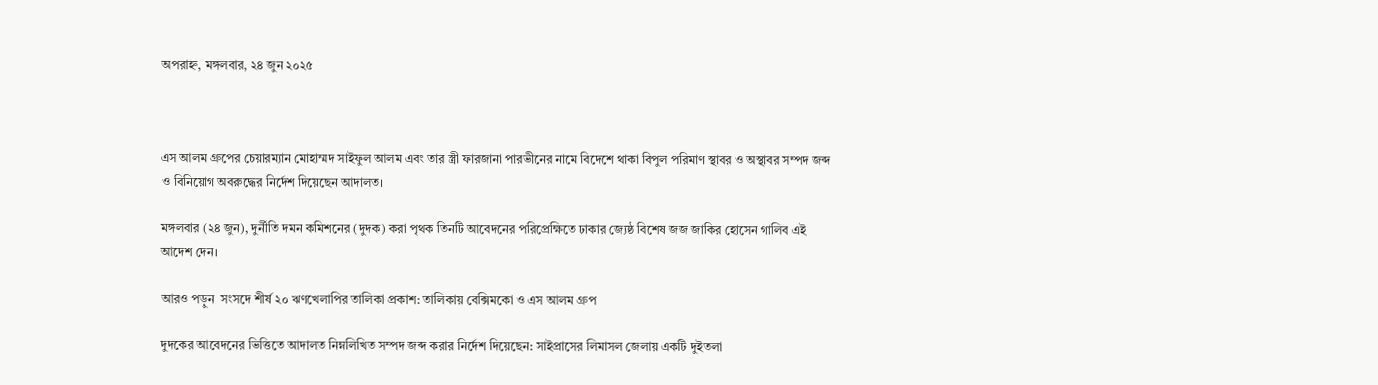অপরাহ্ন, মঙ্গলবার, ২৪ জুন ২০২৫



এস আলম গ্রুপের চেয়ারম্যান মোহাম্মদ সাইফুল আলম এবং তার স্ত্রী ফারজানা পারভীনের নামে বিদেশে থাকা বিপুল পরিমাণ স্থাবর ও অস্থাবর সম্পদ জব্দ ও বিনিয়োগ অবরুদ্ধের নির্দেশ দিয়েছেন আদালত।

মঙ্গলবার (২৪ জুন), দুর্নীতি দমন কমিশনের (দুদক) করা পৃথক তিনটি আবেদনের পরিপ্রেক্ষিতে ঢাকার জ্যেষ্ঠ বিশেষ জজ জাকির হোসেন গালিব এই আদেশ দেন।

আরও পড়ুন  সংসদে শীর্ষ ২০ ঋণখেলাপির তালিকা প্রকাশ: তালিকায় বেক্সিমকো ও এস আলম গ্রুপ

দুদকের আবেদনের ভিত্তিতে আদালত নিম্নলিখিত সম্পদ জব্দ করার নির্দেশ দিয়েছেন: সাইপ্রাসের লিমাসল জেলায় একটি দুইতলা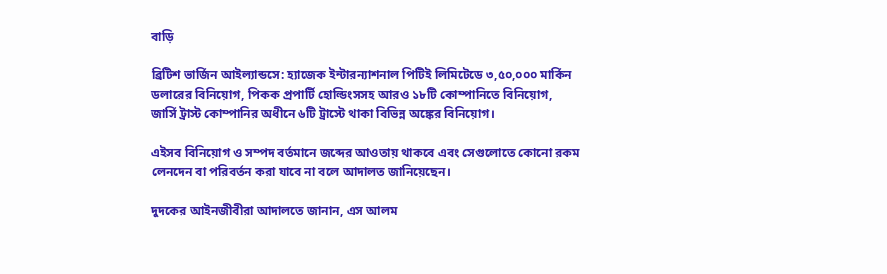বাড়ি

ব্রিটিশ ভার্জিন আইল্যান্ডসে: হ্যাজেক ইন্টারন্যাশনাল পিটিই লিমিটেডে ৩,৫০,০০০ মার্কিন ডলারের বিনিয়োগ, পিকক প্রপার্টি হোল্ডিংসসহ আরও ১৮টি কোম্পানিতে বিনিয়োগ, জার্সি ট্রাস্ট কোম্পানির অধীনে ৬টি ট্রাস্টে থাকা বিভিন্ন অঙ্কের বিনিয়োগ।

এইসব বিনিয়োগ ও সম্পদ বর্তমানে জব্দের আওতায় থাকবে এবং সেগুলোতে কোনো রকম লেনদেন বা পরিবর্তন করা যাবে না বলে আদালত জানিয়েছেন।

দুদকের আইনজীবীরা আদালতে জানান, এস আলম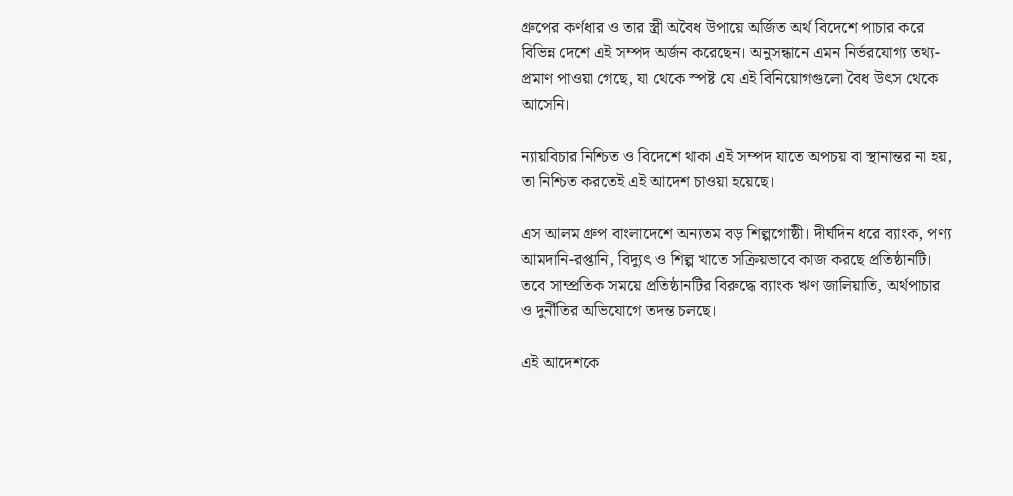গ্রুপের কর্ণধার ও তার স্ত্রী অবৈধ উপায়ে অর্জিত অর্থ বিদেশে পাচার করে বিভিন্ন দেশে এই সম্পদ অর্জন করেছেন। অনুসন্ধানে এমন নির্ভরযোগ্য তথ্য-প্রমাণ পাওয়া গেছে, যা থেকে স্পষ্ট যে এই বিনিয়োগগুলো বৈধ উৎস থেকে আসেনি।

ন্যায়বিচার নিশ্চিত ও বিদেশে থাকা এই সম্পদ যাতে অপচয় বা স্থানান্তর না হয়, তা নিশ্চিত করতেই এই আদেশ চাওয়া হয়েছে।

এস আলম গ্রুপ বাংলাদেশে অন্যতম বড় শিল্পগোষ্ঠী। দীর্ঘদিন ধরে ব্যাংক, পণ্য আমদানি-রপ্তানি, বিদ্যুৎ ও শিল্প খাতে সক্রিয়ভাবে কাজ করছে প্রতিষ্ঠানটি। তবে সাম্প্রতিক সময়ে প্রতিষ্ঠানটির বিরুদ্ধে ব্যাংক ঋণ জালিয়াতি, অর্থপাচার ও দুর্নীতির অভিযোগে তদন্ত চলছে।

এই আদেশকে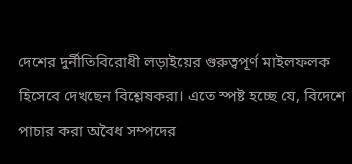দেশের দুর্নীতিবিরোধী লড়াইয়ের গুরুত্বপূর্ণ মাইলফলক হিসেবে দেখছেন বিশ্লেষকরা। এতে স্পষ্ট হচ্ছে যে, বিদেশে পাচার করা অবৈধ সম্পদের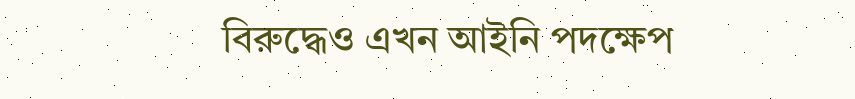বিরুদ্ধেও এখন আইনি পদক্ষেপ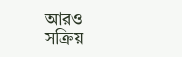আরও সক্রিয়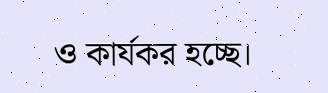ও কার্যকর হচ্ছে।